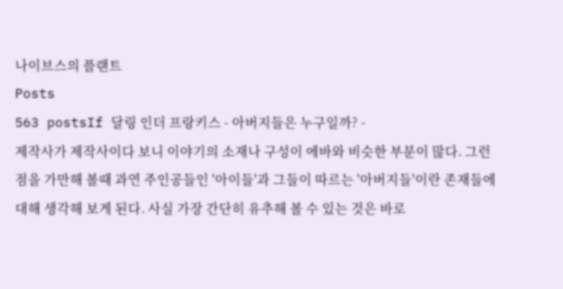나이브스의 플랜트
Posts
563 postsIf 달링 인더 프랑키스 - 아버지들은 누구일까? -
제작사가 제작사이다 보니 이야기의 소재나 구성이 에바와 비슷한 부분이 많다. 그런 점을 가만해 볼때 과연 주인공들인 '아이들'과 그들이 따르는 '아버지들'이란 존재들에 대해 생각해 보게 된다. 사실 가장 간단히 유추해 볼 수 있는 것은 바로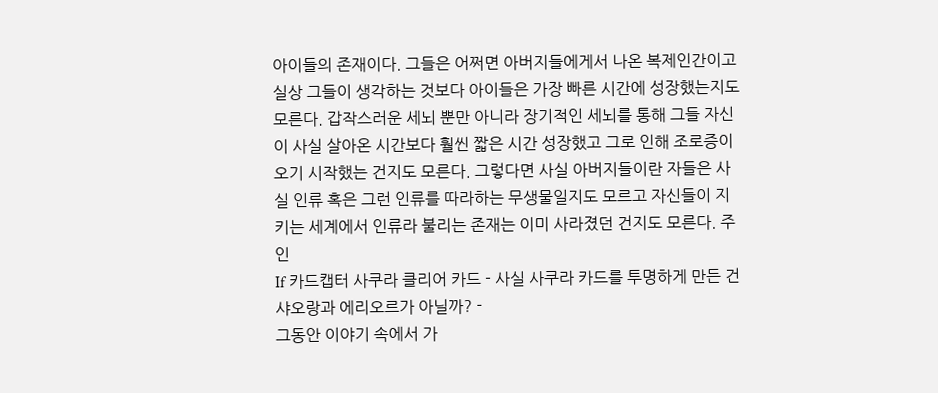아이들의 존재이다. 그들은 어쩌면 아버지들에게서 나온 복제인간이고 실상 그들이 생각하는 것보다 아이들은 가장 빠른 시간에 성장했는지도 모른다. 갑작스러운 세뇌 뿐만 아니라 장기적인 세뇌를 통해 그들 자신이 사실 살아온 시간보다 훨씬 짧은 시간 성장했고 그로 인해 조로증이 오기 시작했는 건지도 모른다. 그렇다면 사실 아버지들이란 자들은 사실 인류 혹은 그런 인류를 따라하는 무생물일지도 모르고 자신들이 지키는 세계에서 인류라 불리는 존재는 이미 사라졌던 건지도 모른다. 주인
If 카드캡터 사쿠라 클리어 카드 - 사실 사쿠라 카드를 투명하게 만든 건 샤오랑과 에리오르가 아닐까? -
그동안 이야기 속에서 가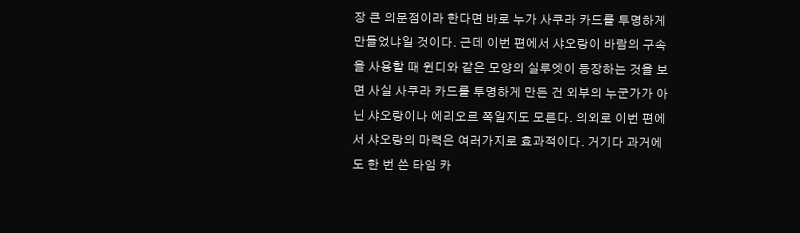장 큰 의문점이라 한다면 바로 누가 사쿠라 카드를 투명하게 만들었냐일 것이다. 근데 이번 편에서 샤오랑이 바람의 구속을 사용할 때 윈디와 같은 모양의 실루엣이 등장하는 것을 보면 사실 사쿠라 카드를 투명하게 만든 건 외부의 누군가가 아닌 샤오랑이나 에리오르 쪽일지도 모른다. 의외로 이번 편에서 샤오랑의 마력은 여러가지로 효과적이다. 거기다 과거에도 한 번 쓴 타임 카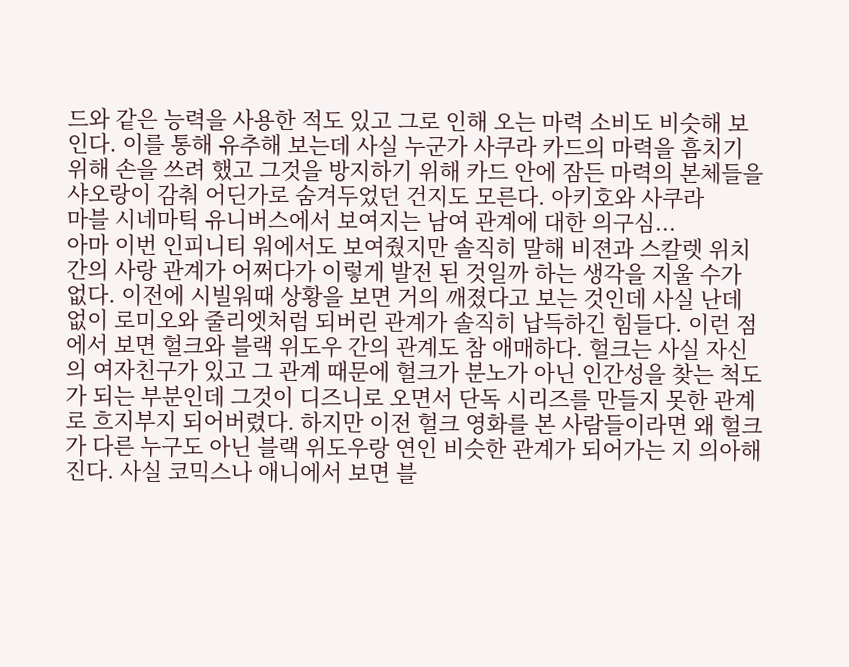드와 같은 능력을 사용한 적도 있고 그로 인해 오는 마력 소비도 비슷해 보인다. 이를 통해 유추해 보는데 사실 누군가 사쿠라 카드의 마력을 흠치기 위해 손을 쓰려 했고 그것을 방지하기 위해 카드 안에 잠든 마력의 본체들을 샤오랑이 감춰 어딘가로 숨겨두었던 건지도 모른다. 아키호와 사쿠라
마블 시네마틱 유니버스에서 보여지는 남여 관계에 대한 의구심...
아마 이번 인피니티 워에서도 보여줬지만 솔직히 말해 비젼과 스칼렛 위치간의 사랑 관계가 어쩌다가 이렇게 발전 된 것일까 하는 생각을 지울 수가 없다. 이전에 시빌워때 상황을 보면 거의 깨졌다고 보는 것인데 사실 난데 없이 로미오와 줄리엣처럼 되버린 관계가 솔직히 납득하긴 힘들다. 이런 점에서 보면 헐크와 블랙 위도우 간의 관계도 참 애매하다. 헐크는 사실 자신의 여자친구가 있고 그 관계 때문에 헐크가 분노가 아닌 인간성을 찾는 척도가 되는 부분인데 그것이 디즈니로 오면서 단독 시리즈를 만들지 못한 관계로 흐지부지 되어버렸다. 하지만 이전 헐크 영화를 본 사람들이라면 왜 헐크가 다른 누구도 아닌 블랙 위도우랑 연인 비슷한 관계가 되어가는 지 의아해진다. 사실 코믹스나 애니에서 보면 블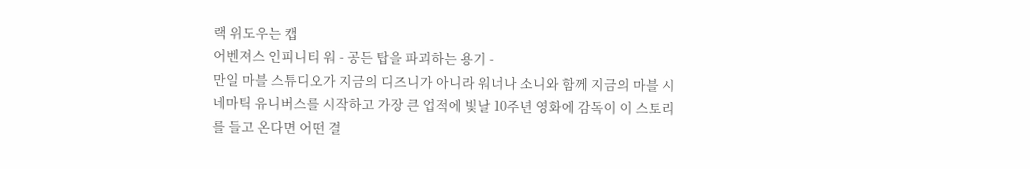랙 위도우는 캡
어벤져스 인피니티 워 - 공든 탑을 파괴하는 용기 -
만일 마블 스튜디오가 지금의 디즈니가 아니라 워너나 소니와 함께 지금의 마블 시네마틱 유니버스를 시작하고 가장 큰 업적에 빛날 10주년 영화에 감독이 이 스토리를 들고 온다면 어떤 결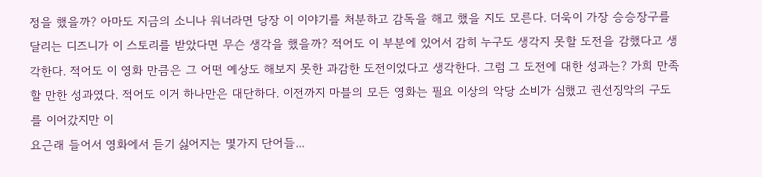정을 했을까? 아마도 지금의 소니나 워너라면 당장 이 이야기를 처분하고 감독을 해고 했을 지도 모른다. 더욱이 가장 승승장구를 달리는 디즈니가 이 스토리를 받았다면 무슨 생각을 했을까? 적어도 이 부분에 있어서 감히 누구도 생각지 못할 도전을 감했다고 생각한다. 적어도 이 영화 만큼은 그 어떤 예상도 해보지 못한 과감한 도전이었다고 생각한다. 그럼 그 도전에 대한 성과는? 가희 만족할 만한 성과였다. 적어도 이거 하나만은 대단하다. 이전까지 마블의 모든 영화는 필요 이상의 악당 소비가 심했고 권선징악의 구도를 이어갔지만 이
요근래 들어서 영화에서 듣기 싫어지는 몇가지 단어들...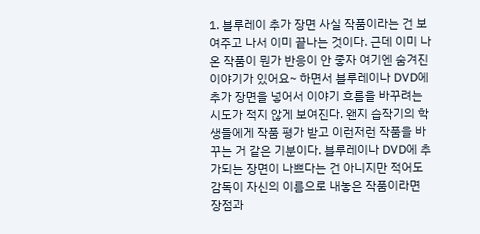1. 블루레이 추가 장면 사실 작품이라는 건 보여주고 나서 이미 끝나는 것이다. 근데 이미 나온 작품이 뭔가 반응이 안 좋자 여기엔 숨겨진 이야기가 있어요~ 하면서 블루레이나 DVD에 추가 장면을 넣어서 이야기 흐름을 바꾸려는 시도가 적지 않게 보여진다. 왠지 습작기의 학생들에게 작품 평가 받고 이런저런 작품을 바꾸는 거 같은 기분이다. 블루레이나 DVD에 추가되는 장면이 나쁘다는 건 아니지만 적어도 감독이 자신의 이름으로 내놓은 작품이라면 장점과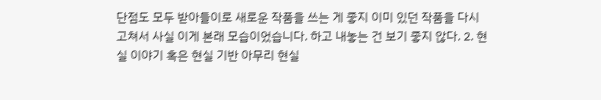단점도 모두 받아들이로 새로운 작품을 쓰는 게 좋지 이미 있던 작품을 다시 고쳐서 사실 이게 본래 모습이었습니다. 하고 내놓는 건 보기 좋지 않다. 2. 현실 이야기 혹은 현실 기반 아무리 현실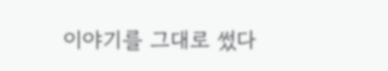이야기를 그대로 썼다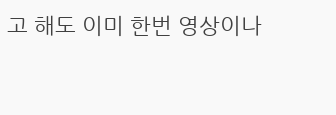고 해도 이미 한번 영상이나